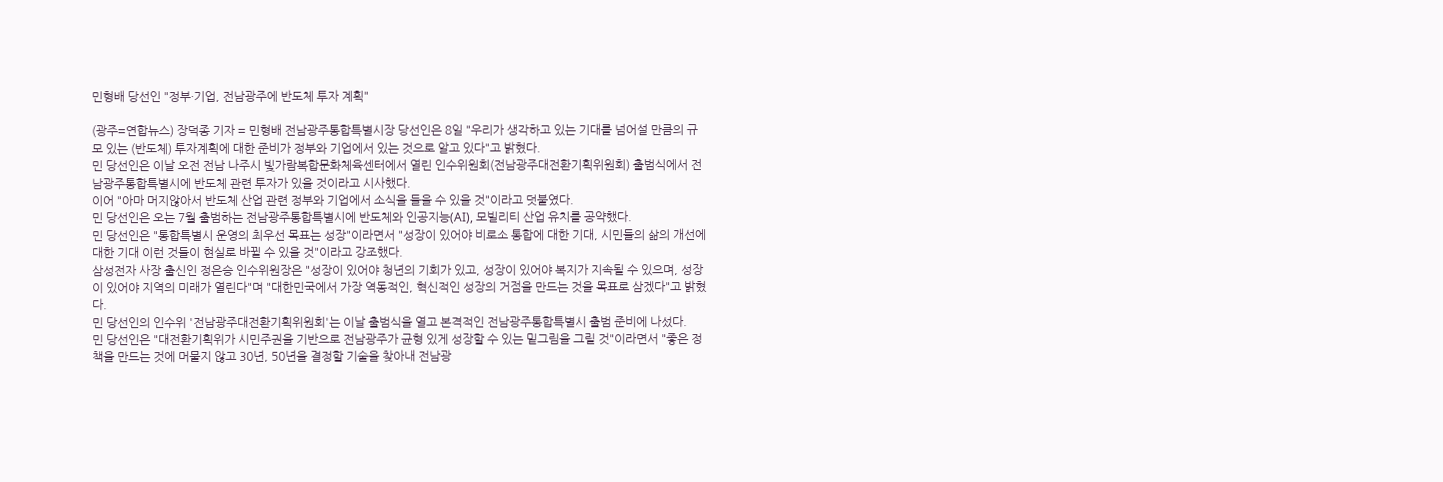민형배 당선인 "정부·기업, 전남광주에 반도체 투자 계획"

(광주=연합뉴스) 장덕종 기자 = 민형배 전남광주통합특별시장 당선인은 8일 "우리가 생각하고 있는 기대를 넘어설 만큼의 규모 있는 (반도체) 투자계획에 대한 준비가 정부와 기업에서 있는 것으로 알고 있다"고 밝혔다.
민 당선인은 이날 오전 전남 나주시 빛가람복합문화체육센터에서 열린 인수위원회(전남광주대전환기획위원회) 출범식에서 전남광주통합특별시에 반도체 관련 투자가 있을 것이라고 시사했다.
이어 "아마 머지않아서 반도체 산업 관련 정부와 기업에서 소식을 들을 수 있을 것"이라고 덧붙였다.
민 당선인은 오는 7월 출범하는 전남광주통합특별시에 반도체와 인공지능(AI), 모빌리티 산업 유치를 공약했다.
민 당선인은 "통합특별시 운영의 최우선 목표는 성장"이라면서 "성장이 있어야 비로소 통합에 대한 기대, 시민들의 삶의 개선에 대한 기대 이런 것들이 현실로 바뀔 수 있을 것"이라고 강조했다.
삼성전자 사장 출신인 정은승 인수위원장은 "성장이 있어야 청년의 기회가 있고, 성장이 있어야 복지가 지속될 수 있으며, 성장이 있어야 지역의 미래가 열린다"며 "대한민국에서 가장 역동적인, 혁신적인 성장의 거점을 만드는 것을 목표로 삼겠다"고 밝혔다.
민 당선인의 인수위 '전남광주대전환기획위원회'는 이날 출범식을 열고 본격적인 전남광주통합특별시 출범 준비에 나섰다.
민 당선인은 "대전환기획위가 시민주권을 기반으로 전남광주가 균형 있게 성장할 수 있는 밑그림을 그릴 것"이라면서 "좋은 정책을 만드는 것에 머물지 않고 30년, 50년을 결정할 기술을 찾아내 전남광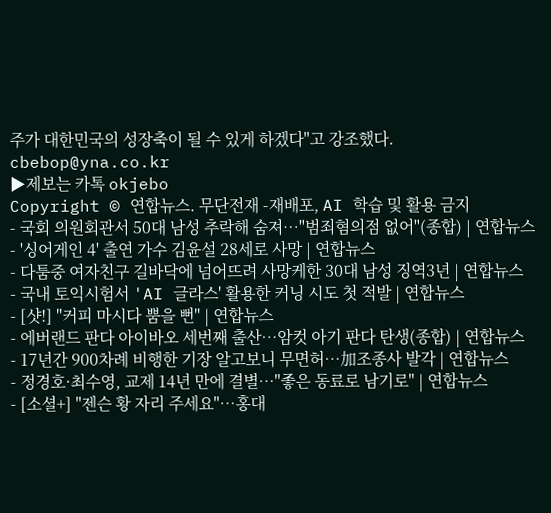주가 대한민국의 성장축이 될 수 있게 하겠다"고 강조했다.
cbebop@yna.co.kr
▶제보는 카톡 okjebo
Copyright © 연합뉴스. 무단전재 -재배포, AI 학습 및 활용 금지
- 국회 의원회관서 50대 남성 추락해 숨져…"범죄혐의점 없어"(종합) | 연합뉴스
- '싱어게인 4' 출연 가수 김윤설 28세로 사망 | 연합뉴스
- 다툼중 여자친구 길바닥에 넘어뜨려 사망케한 30대 남성 징역3년 | 연합뉴스
- 국내 토익시험서 'AI 글라스' 활용한 커닝 시도 첫 적발 | 연합뉴스
- [샷!] "커피 마시다 뿜을 뻔" | 연합뉴스
- 에버랜드 판다 아이바오 세번째 출산…암컷 아기 판다 탄생(종합) | 연합뉴스
- 17년간 900차례 비행한 기장 알고보니 무면허…加조종사 발각 | 연합뉴스
- 정경호·최수영, 교제 14년 만에 결별…"좋은 동료로 남기로" | 연합뉴스
- [소셜+] "젠슨 황 자리 주세요"…홍대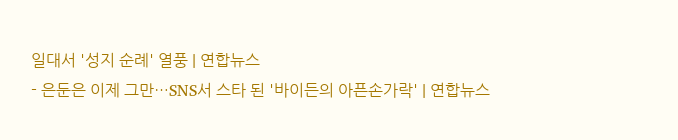일대서 '성지 순례' 열풍 | 연합뉴스
- 은둔은 이제 그만…SNS서 스타 된 '바이든의 아픈손가락' | 연합뉴스